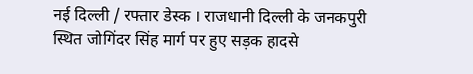नई दिल्ली / रफ्तार डेस्क । राजधानी दिल्ली के जनकपुरी स्थित जोगिंदर सिंह मार्ग पर हुए सड़क हादसे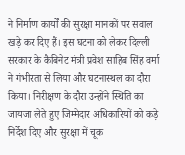ने निर्माण कार्यों की सुरक्षा मानकों पर सवाल खड़े कर दिए हैं। इस घटना को लेकर दिल्ली सरकार के कैबिनेट मंत्री प्रवेश साहिब सिंह वर्मा ने गंभीरता से लिया और घटनास्थल का दौरा किया। निरीक्षण के दौरा उन्होंने स्थिति का जायजा लेते हुए जिम्मेदार अधिकारियों को कड़े निर्देश दिए और सुरक्षा में चूक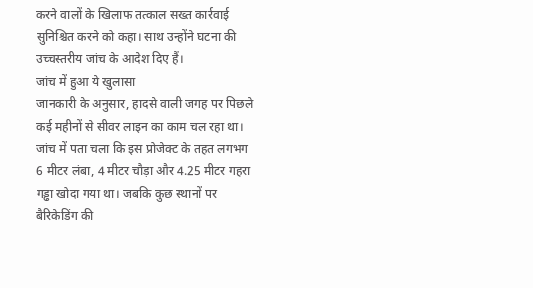करने वालों के खिलाफ तत्काल सख्त कार्रवाई सुनिश्चित करने को कहा। साथ उन्होंने घटना की उच्चस्तरीय जांच के आदेश दिए हैं।
जांच में हुआ ये खुलासा
जानकारी के अनुसार, हादसे वाली जगह पर पिछले कई महीनों से सीवर लाइन का काम चल रहा था। जांच में पता चला कि इस प्रोजेक्ट के तहत लगभग 6 मीटर लंबा, 4 मीटर चौड़ा और 4.25 मीटर गहरा गड्ढा खोदा गया था। जबकि कुछ स्थानों पर बैरिकेडिंग की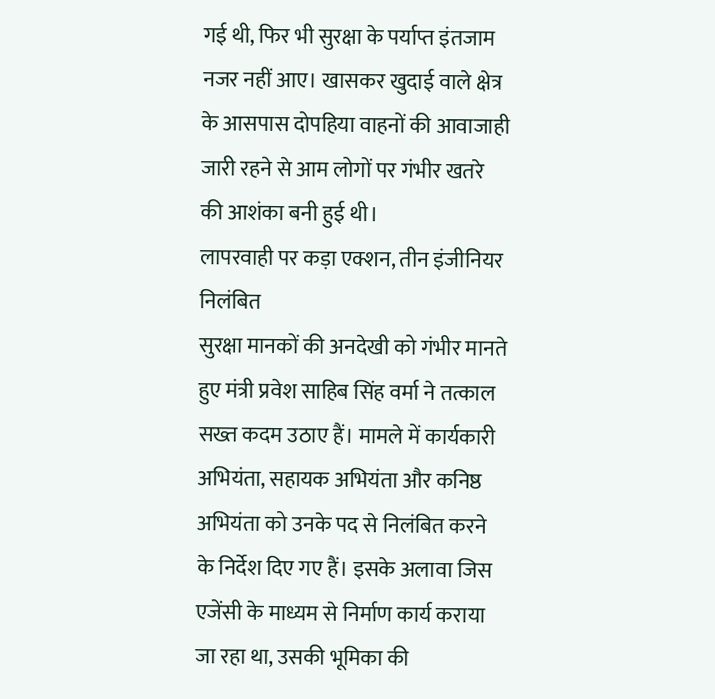गई थी, फिर भी सुरक्षा के पर्याप्त इंतजाम नजर नहीं आए। खासकर खुदाई वाले क्षेत्र के आसपास दोपहिया वाहनों की आवाजाही जारी रहने से आम लोगों पर गंभीर खतरे की आशंका बनी हुई थी।
लापरवाही पर कड़ा एक्शन, तीन इंजीनियर निलंबित
सुरक्षा मानकों की अनदेखी को गंभीर मानते हुए मंत्री प्रवेश साहिब सिंह वर्मा ने तत्काल सख्त कदम उठाए हैं। मामले में कार्यकारी अभियंता, सहायक अभियंता और कनिष्ठ अभियंता को उनके पद से निलंबित करने के निर्देश दिए गए हैं। इसके अलावा जिस एजेंसी के माध्यम से निर्माण कार्य कराया जा रहा था, उसकी भूमिका की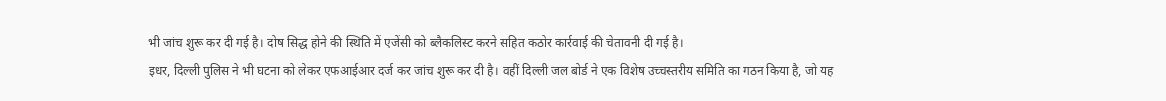भी जांच शुरू कर दी गई है। दोष सिद्ध होने की स्थिति में एजेंसी को ब्लैकलिस्ट करने सहित कठोर कार्रवाई की चेतावनी दी गई है।
इधर, दिल्ली पुलिस ने भी घटना को लेकर एफआईआर दर्ज कर जांच शुरू कर दी है। वहीं दिल्ली जल बोर्ड ने एक विशेष उच्चस्तरीय समिति का गठन किया है, जो यह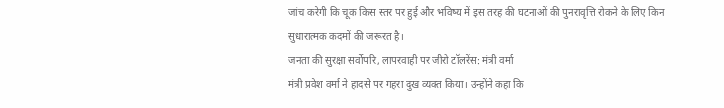जांच करेगी कि चूक किस स्तर पर हुई और भविष्य में इस तरह की घटनाओं की पुनरावृत्ति रोकने के लिए किन सुधारात्मक कदमों की जरूरत है।
जनता की सुरक्षा सर्वोपरि, लापरवाही पर जीरो टॉलरेंस: मंत्री वर्मा
मंत्री प्रवेश वर्मा ने हादसे पर गहरा दुख व्यक्त किया। उन्होंने कहा कि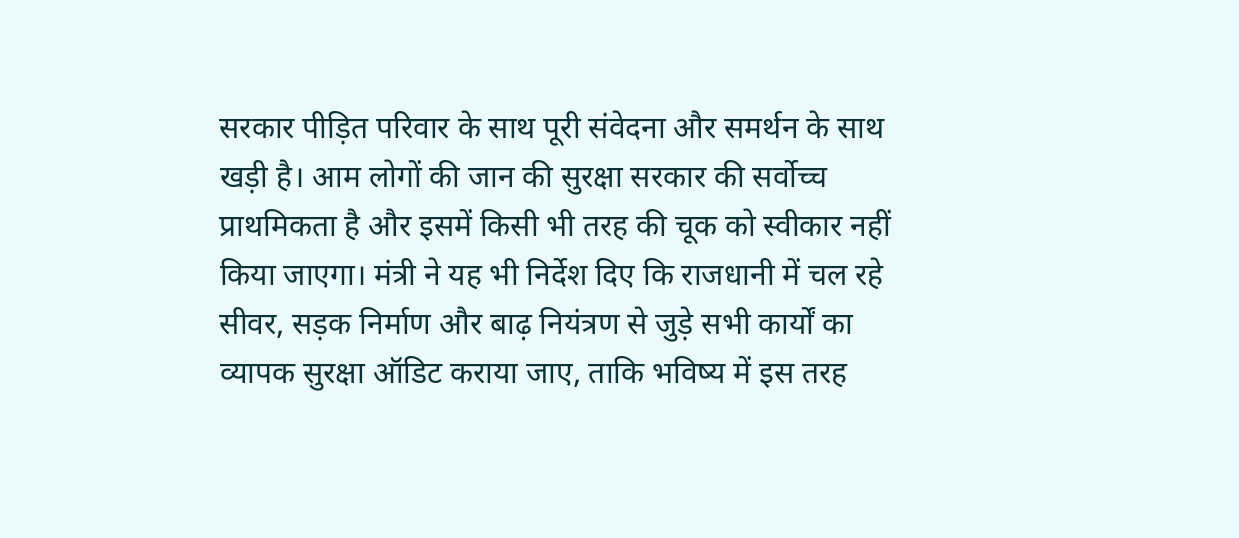सरकार पीड़ित परिवार के साथ पूरी संवेदना और समर्थन के साथ खड़ी है। आम लोगों की जान की सुरक्षा सरकार की सर्वोच्च प्राथमिकता है और इसमें किसी भी तरह की चूक को स्वीकार नहीं किया जाएगा। मंत्री ने यह भी निर्देश दिए कि राजधानी में चल रहे सीवर, सड़क निर्माण और बाढ़ नियंत्रण से जुड़े सभी कार्यों का व्यापक सुरक्षा ऑडिट कराया जाए, ताकि भविष्य में इस तरह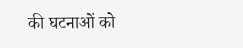की घटनाओं को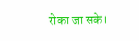रोका जा सके।